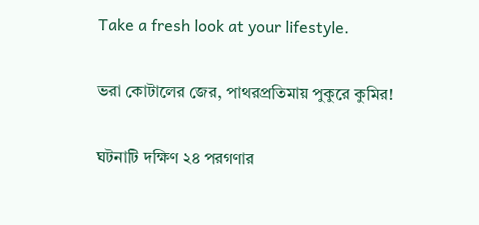Take a fresh look at your lifestyle.

ভরা কোটালের জের, পাথরপ্রতিমায় পুকুরে কুমির!

ঘটনাটি দক্ষিণ ২৪ পরগণার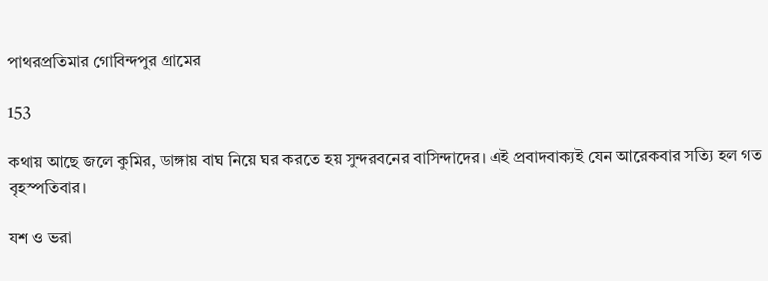পাথরপ্রতিমার গোবিন্দপুর গ্রামের

153

কথায় আছে জলে কুমির, ডাঙ্গায় বাঘ নিয়ে ঘর করতে হয় সুন্দরবনের বাসিন্দাদের। এই প্রবাদবাক্যই যেন আরেকবার সত্যি হল গত বৃহস্পতিবার।

যশ ও ভরা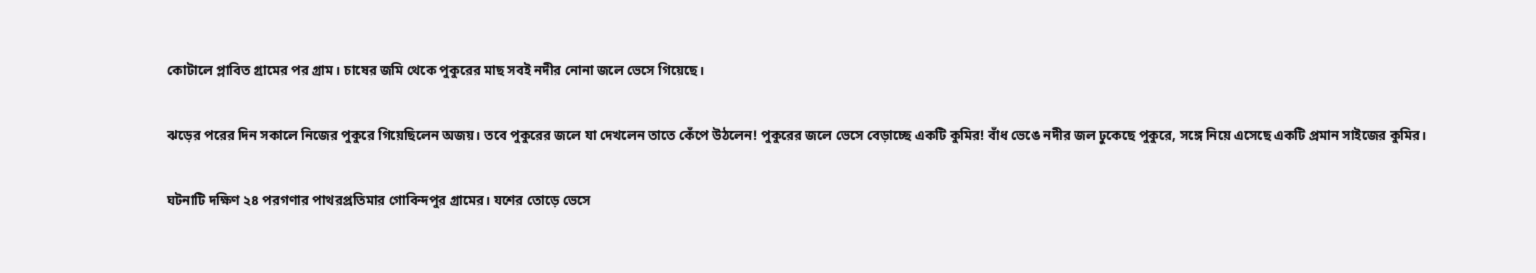কোটালে প্লাবিত গ্রামের পর গ্রাম। চাষের জমি থেকে পুকুরের মাছ সবই নদীর নোনা জলে ভেসে গিয়েছে।

ঝড়ের পরের দিন সকালে নিজের পুকুরে গিয়েছিলেন অজয়। তবে পুকুরের জলে যা দেখলেন তাতে কেঁপে উঠলেন! পুকুরের জলে ভেসে বেড়াচ্ছে একটি কুমির! বাঁধ ভেঙে নদীর জল ঢুকেছে পুকুরে, সঙ্গে নিয়ে এসেছে একটি প্রমান সাইজের কুমির।

ঘটনাটি দক্ষিণ ২৪ পরগণার পাথরপ্রতিমার গোবিন্দপুর গ্রামের। যশের তোড়ে ভেসে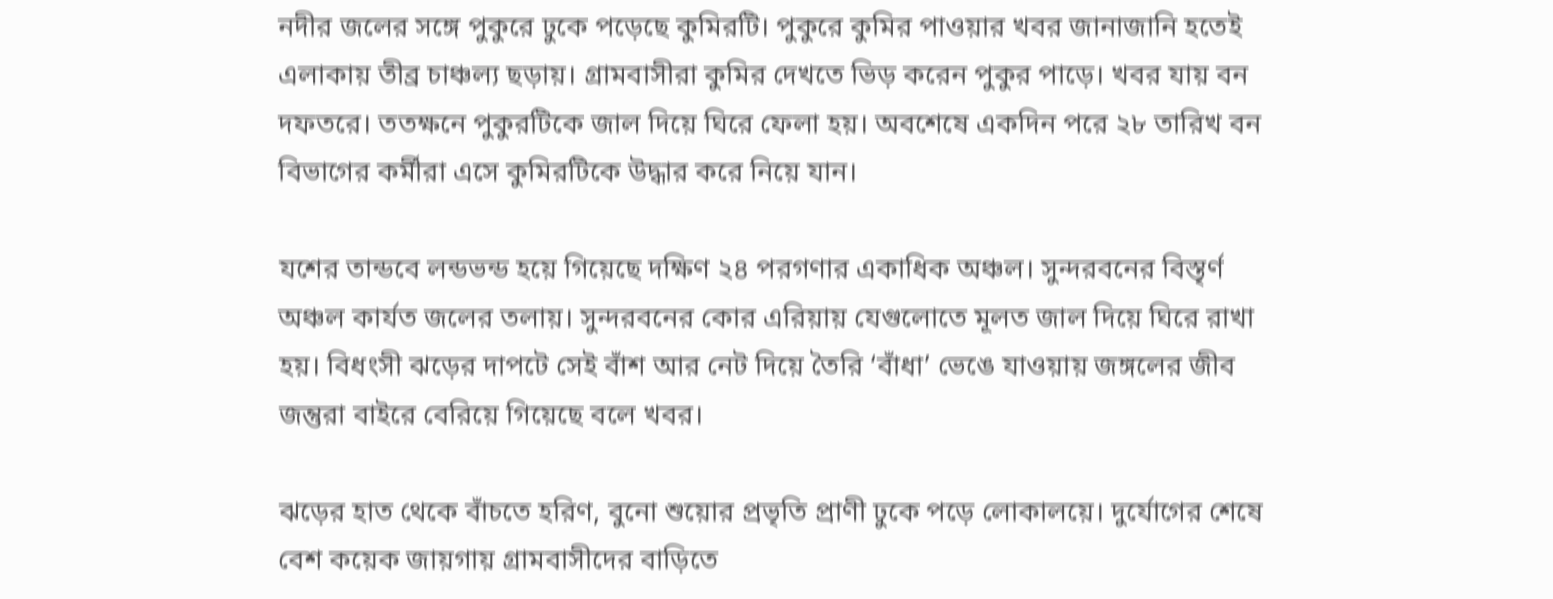নদীর জলের সঙ্গে পুকুরে ঢুকে পড়েছে কুমিরটি। পুকুরে কুমির পাওয়ার খবর জানাজানি হতেই এলাকায় তীব্র চাঞ্চল্য ছড়ায়। গ্রামবাসীরা কুমির দেখতে ভিড় করেন পুকুর পাড়ে। খবর যায় বন দফতরে। ততক্ষনে পুকুরটিকে জাল দিয়ে ঘিরে ফেলা হয়। অবশেষে একদিন পরে ২৮ তারিখ বন বিভাগের কর্মীরা এসে কুমিরটিকে উদ্ধার করে নিয়ে যান।

যশের তান্ডবে লন্ডভন্ড হয়ে গিয়েছে দক্ষিণ ২৪ পরগণার একাধিক অঞ্চল। সুন্দরবনের বিস্তৃর্ণ অঞ্চল কার্যত জলের তলায়। সুন্দরবনের কোর এরিয়ায় যেগুলোতে মূলত জাল দিয়ে ঘিরে রাখা হয়। বিধংসী ঝড়ের দাপটে সেই বাঁশ আর নেট দিয়ে তৈরি ‘বাঁধা’ ভেঙে যাওয়ায় জঙ্গলের জীব জন্তুরা বাইরে বেরিয়ে গিয়েছে বলে খবর।

ঝড়ের হাত থেকে বাঁচতে হরিণ, বুনো শুয়োর প্রভৃতি প্রাণী ঢুকে পড়ে লোকালয়ে। দুর্যোগের শেষে বেশ কয়েক জায়গায় গ্রামবাসীদের বাড়িতে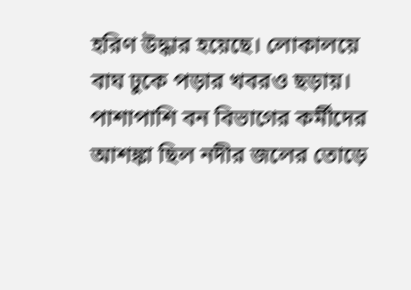হরিণ উদ্ধার হয়েছে। লোকালয়ে বাঘ ঢুকে পড়ার খবরও ছড়ায়। পাশাপাশি বন বিভাগের কর্মীদের আশঙ্কা ছিল নদীর জলের তোড়ে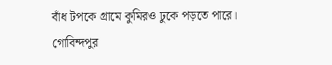বাঁধ টপকে গ্রামে কুমিরও ঢুকে পড়তে পারে। গোবিন্দপুর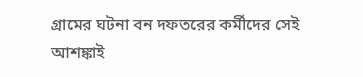গ্রামের ঘটনা বন দফতরের কর্মীদের সেই আশঙ্কাই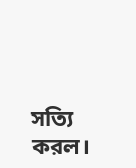সত্যি করল।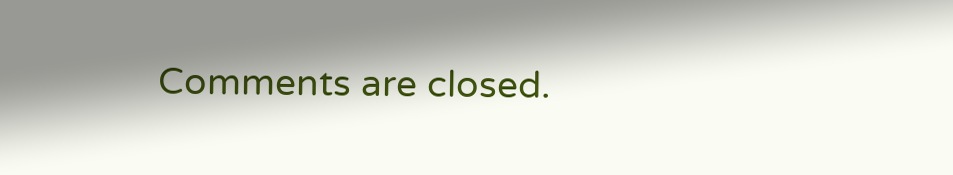Comments are closed.